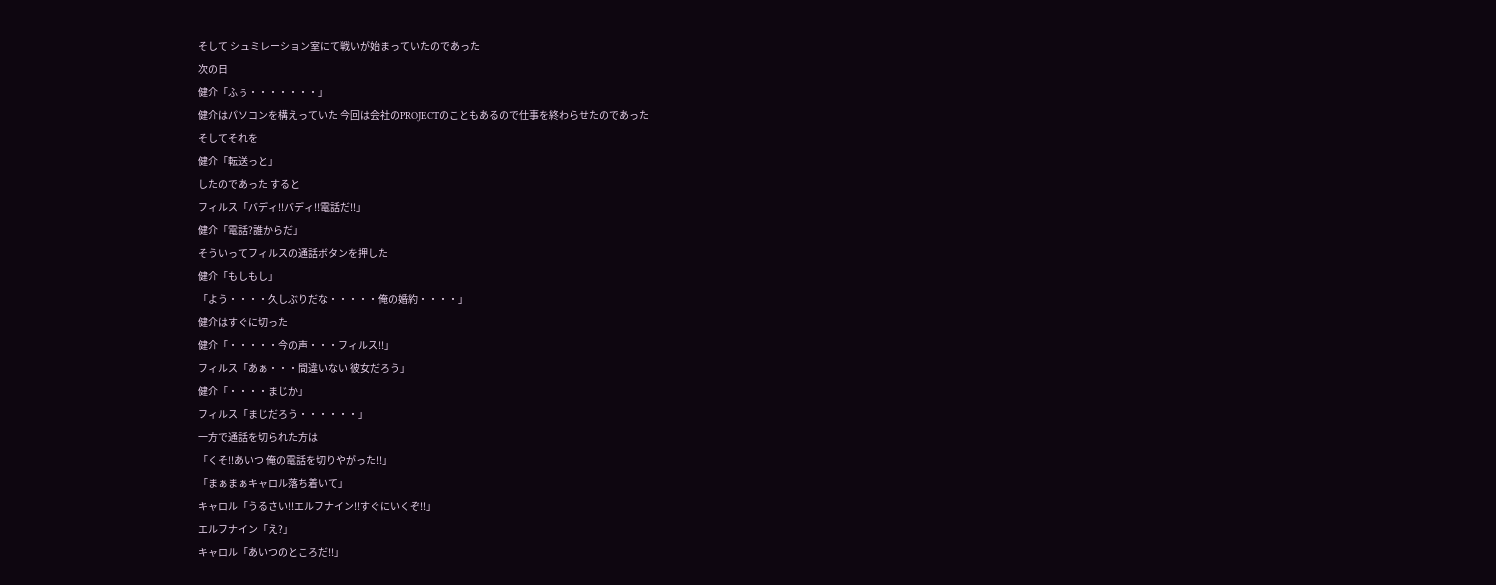そして シュミレーション室にて戦いが始まっていたのであった
次の日
健介「ふぅ・・・・・・・」
健介はパソコンを構えっていた 今回は会社のPROJECTのこともあるので仕事を終わらせたのであった
そしてそれを
健介「転送っと」
したのであった すると
フィルス「バディ!!バディ!!電話だ!!」
健介「電話?誰からだ」
そういってフィルスの通話ボタンを押した
健介「もしもし」
「よう・・・・久しぶりだな・・・・・俺の婚約・・・・」
健介はすぐに切った
健介「・・・・・今の声・・・フィルス!!」
フィルス「あぁ・・・間違いない 彼女だろう」
健介「・・・・まじか」
フィルス「まじだろう・・・・・・」
一方で通話を切られた方は
「くそ!!あいつ 俺の電話を切りやがった!!」
「まぁまぁキャロル落ち着いて」
キャロル「うるさい!!エルフナイン!!すぐにいくぞ!!」
エルフナイン「え?」
キャロル「あいつのところだ!!」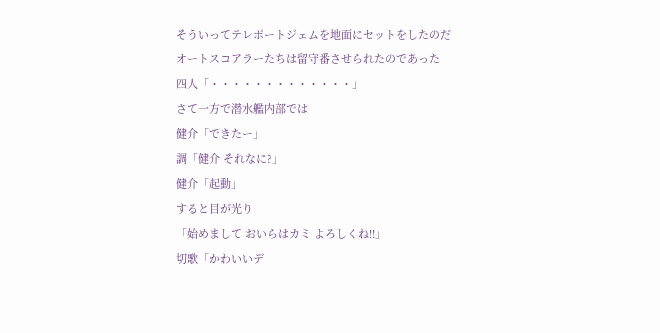そういってテレポートジェムを地面にセットをしたのだ
オートスコアラーたちは留守番させられたのであった
四人「・・・・・・・・・・・・・」
さて一方で潜水艦内部では
健介「できたー」
調「健介 それなに?」
健介「起動」
すると目が光り
「始めまして おいらはカミ よろしくね!!」
切歌「かわいいデ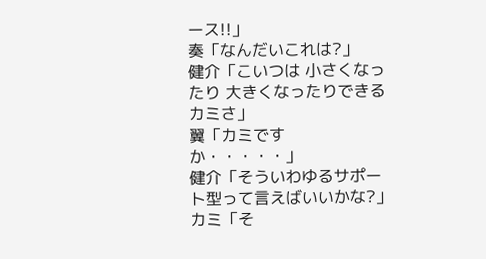ース!!」
奏「なんだいこれは?」
健介「こいつは 小さくなったり 大きくなったりできる カミさ」
翼「カミですか・・・・・」
健介「そういわゆるサポート型って言えばいいかな?」
カミ「そ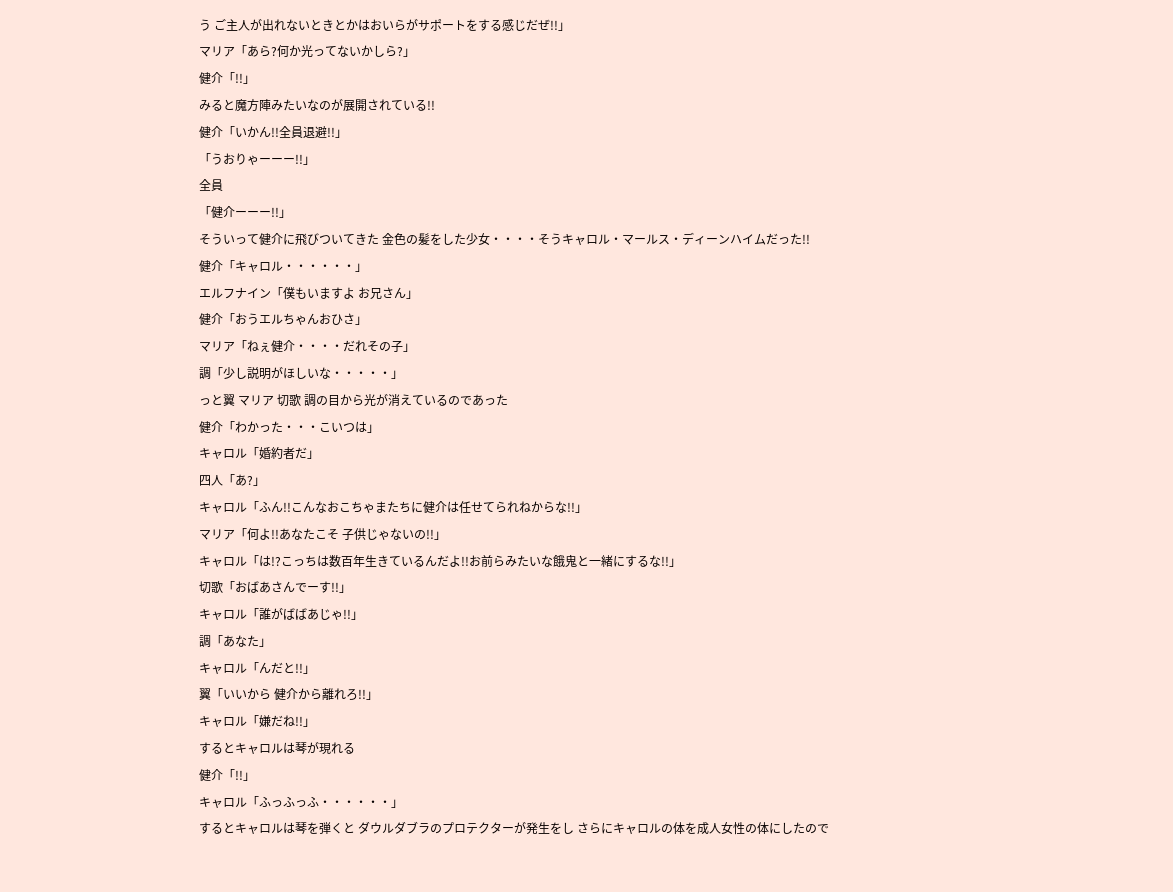う ご主人が出れないときとかはおいらがサポートをする感じだぜ!!」
マリア「あら?何か光ってないかしら?」
健介「!!」
みると魔方陣みたいなのが展開されている!!
健介「いかん!!全員退避!!」
「うおりゃーーー!!」
全員
「健介ーーー!!」
そういって健介に飛びついてきた 金色の髪をした少女・・・・そうキャロル・マールス・ディーンハイムだった!!
健介「キャロル・・・・・・」
エルフナイン「僕もいますよ お兄さん」
健介「おうエルちゃんおひさ」
マリア「ねぇ健介・・・・だれその子」
調「少し説明がほしいな・・・・・」
っと翼 マリア 切歌 調の目から光が消えているのであった
健介「わかった・・・こいつは」
キャロル「婚約者だ」
四人「あ?」
キャロル「ふん!!こんなおこちゃまたちに健介は任せてられねからな!!」
マリア「何よ!!あなたこそ 子供じゃないの!!」
キャロル「は!?こっちは数百年生きているんだよ!!お前らみたいな餓鬼と一緒にするな!!」
切歌「おばあさんでーす!!」
キャロル「誰がばばあじゃ!!」
調「あなた」
キャロル「んだと!!」
翼「いいから 健介から離れろ!!」
キャロル「嫌だね!!」
するとキャロルは琴が現れる
健介「!!」
キャロル「ふっふっふ・・・・・・」
するとキャロルは琴を弾くと ダウルダブラのプロテクターが発生をし さらにキャロルの体を成人女性の体にしたので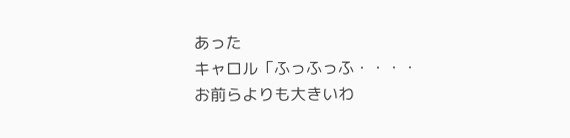あった
キャロル「ふっふっふ・・・・お前らよりも大きいわ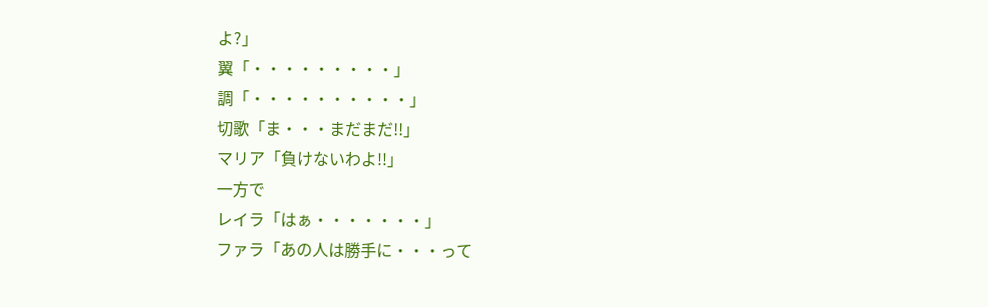よ?」
翼「・・・・・・・・・」
調「・・・・・・・・・・」
切歌「ま・・・まだまだ!!」
マリア「負けないわよ!!」
一方で
レイラ「はぁ・・・・・・・」
ファラ「あの人は勝手に・・・って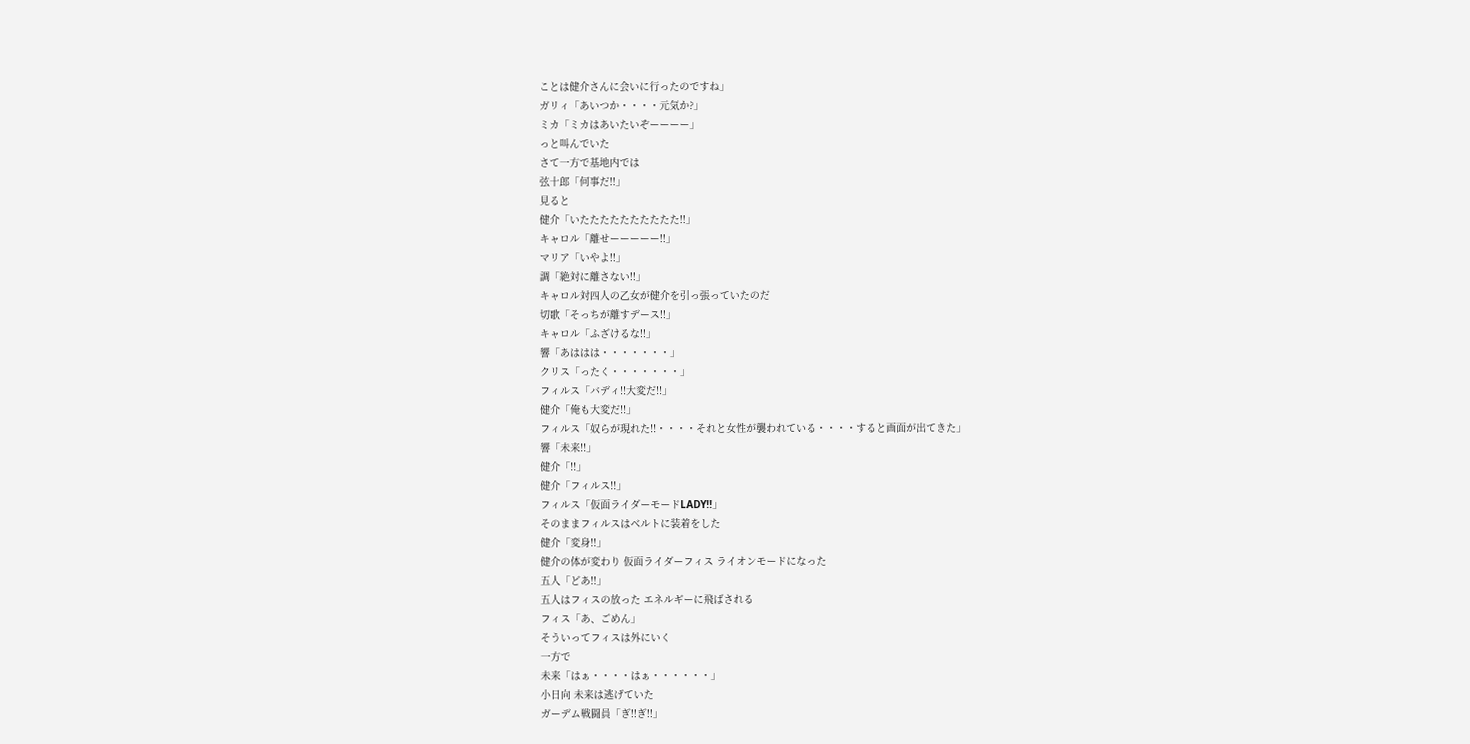ことは健介さんに会いに行ったのですね」
ガリィ「あいつか・・・・元気か?」
ミカ「ミカはあいたいぞーーーー」
っと叫んでいた
さて一方で基地内では
弦十郎「何事だ!!」
見ると
健介「いたたたたたたたたたた!!」
キャロル「離せーーーーー!!」
マリア「いやよ!!」
調「絶対に離さない!!」
キャロル対四人の乙女が健介を引っ張っていたのだ
切歌「そっちが離すデース!!」
キャロル「ふざけるな!!」
響「あははは・・・・・・・」
クリス「ったく・・・・・・・」
フィルス「バディ!!大変だ!!」
健介「俺も大変だ!!」
フィルス「奴らが現れた!!・・・・それと女性が襲われている・・・・すると画面が出てきた」
響「未来!!」
健介「!!」
健介「フィルス!!」
フィルス「仮面ライダーモードLADY!!」
そのままフィルスはベルトに装着をした
健介「変身!!」
健介の体が変わり 仮面ライダーフィス ライオンモードになった
五人「どあ!!」
五人はフィスの放った エネルギーに飛ばされる
フィス「あ、ごめん」
そういってフィスは外にいく
一方で
未来「はぁ・・・・はぁ・・・・・・」
小日向 未来は逃げていた
ガーデム戦闘員「ぎ!!ぎ!!」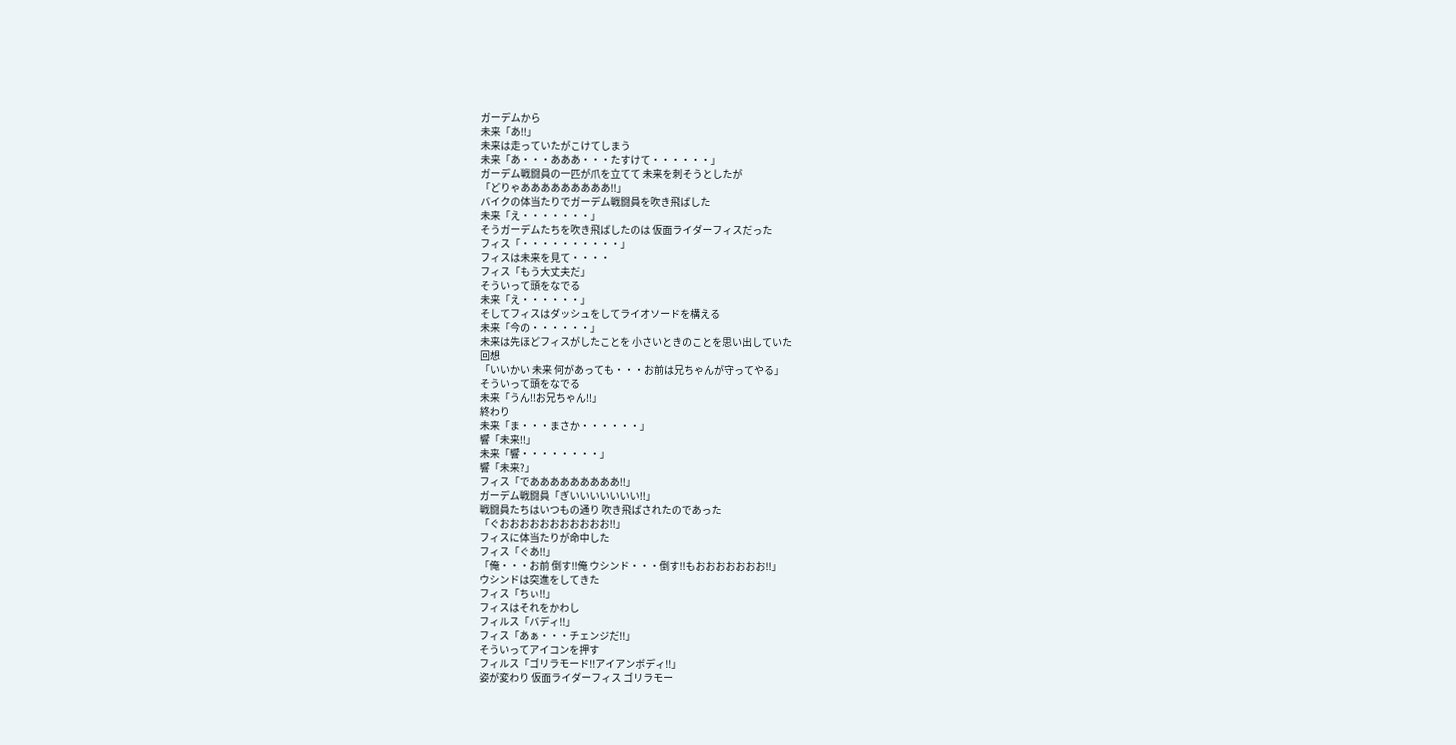ガーデムから
未来「あ!!」
未来は走っていたがこけてしまう
未来「あ・・・あああ・・・たすけて・・・・・・」
ガーデム戦闘員の一匹が爪を立てて 未来を刺そうとしたが
「どりゃあああああああああ!!」
バイクの体当たりでガーデム戦闘員を吹き飛ばした
未来「え・・・・・・・」
そうガーデムたちを吹き飛ばしたのは 仮面ライダーフィスだった
フィス「・・・・・・・・・・」
フィスは未来を見て・・・・
フィス「もう大丈夫だ」
そういって頭をなでる
未来「え・・・・・・」
そしてフィスはダッシュをしてライオソードを構える
未来「今の・・・・・・」
未来は先ほどフィスがしたことを 小さいときのことを思い出していた
回想
「いいかい 未来 何があっても・・・お前は兄ちゃんが守ってやる」
そういって頭をなでる
未来「うん!!お兄ちゃん!!」
終わり
未来「ま・・・まさか・・・・・・」
響「未来!!」
未来「響・・・・・・・・」
響「未来?」
フィス「であああああああああ!!」
ガーデム戦闘員「ぎいいいいいいい!!」
戦闘員たちはいつもの通り 吹き飛ばされたのであった
「ぐおおおおおおおおおおお!!」
フィスに体当たりが命中した
フィス「ぐあ!!」
「俺・・・お前 倒す!!俺 ウシンド・・・倒す!!もおおおおおおお!!」
ウシンドは突進をしてきた
フィス「ちぃ!!」
フィスはそれをかわし
フィルス「バディ!!」
フィス「あぁ・・・チェンジだ!!」
そういってアイコンを押す
フィルス「ゴリラモード!!アイアンボディ!!」
姿が変わり 仮面ライダーフィス ゴリラモー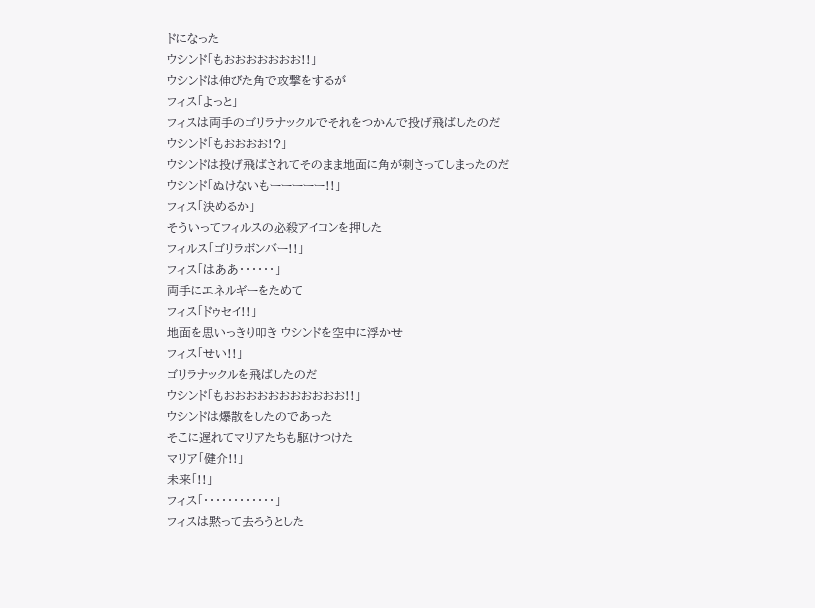ドになった
ウシンド「もおおおおおおお!!」
ウシンドは伸びた角で攻撃をするが
フィス「よっと」
フィスは両手のゴリラナックルでそれをつかんで投げ飛ばしたのだ
ウシンド「もおおおお!?」
ウシンドは投げ飛ばされてそのまま地面に角が刺さってしまったのだ
ウシンド「ぬけないもーーーーー!!」
フィス「決めるか」
そういってフィルスの必殺アイコンを押した
フィルス「ゴリラボンバー!!」
フィス「はああ・・・・・・」
両手にエネルギーをためて
フィス「ドゥセイ!!」
地面を思いっきり叩き ウシンドを空中に浮かせ
フィス「せい!!」
ゴリラナックルを飛ばしたのだ
ウシンド「もおおおおおおおおおおお!!」
ウシンドは爆散をしたのであった
そこに遅れてマリアたちも駆けつけた
マリア「健介!!」
未来「!!」
フィス「・・・・・・・・・・・・」
フィスは黙って去ろうとした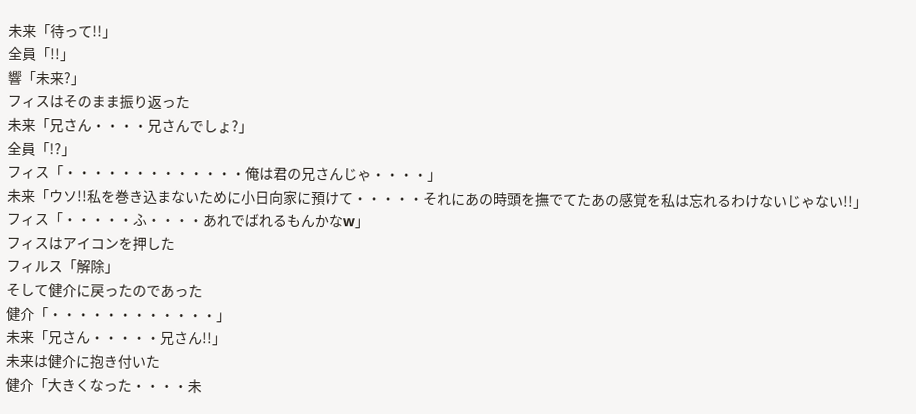未来「待って!!」
全員「!!」
響「未来?」
フィスはそのまま振り返った
未来「兄さん・・・・兄さんでしょ?」
全員「!?」
フィス「・・・・・・・・・・・・・俺は君の兄さんじゃ・・・・」
未来「ウソ!!私を巻き込まないために小日向家に預けて・・・・・それにあの時頭を撫でてたあの感覚を私は忘れるわけないじゃない!!」
フィス「・・・・・ふ・・・・あれでばれるもんかなw」
フィスはアイコンを押した
フィルス「解除」
そして健介に戻ったのであった
健介「・・・・・・・・・・・・」
未来「兄さん・・・・・兄さん!!」
未来は健介に抱き付いた
健介「大きくなった・・・・未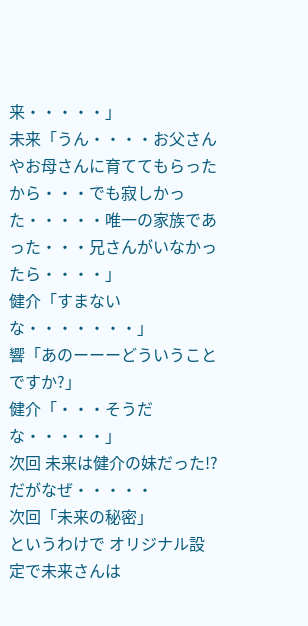来・・・・・」
未来「うん・・・・お父さんやお母さんに育ててもらったから・・・でも寂しかった・・・・・唯一の家族であった・・・兄さんがいなかったら・・・・」
健介「すまないな・・・・・・・」
響「あのーーーどういうことですか?」
健介「・・・そうだな・・・・・」
次回 未来は健介の妹だった!?だがなぜ・・・・・
次回「未来の秘密」
というわけで オリジナル設定で未来さんは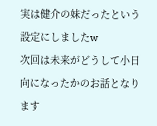実は健介の妹だったという設定にしましたw
次回は未来がどうして小日向になったかのお話となります